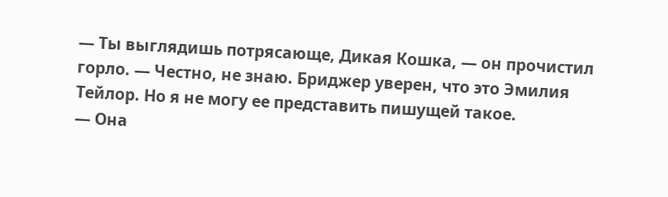— Ты выглядишь потрясающе, Дикая Кошка, — он прочистил горло. — Честно, не знаю. Бриджер уверен, что это Эмилия Тейлор. Но я не могу ее представить пишущей такое.
— Она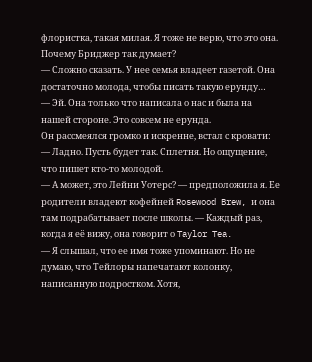флористка, такая милая. Я тоже не верю, что это она. Почему Бриджер так думает?
— Сложно сказать. У нее семья владеет газетой. Она достаточно молода, чтобы писать такую ерунду…
— Эй. Она только что написала о нас и была на нашей стороне. Это совсем не ерунда.
Он рассмеялся громко и искренне, встал с кровати:
— Ладно. Пусть будет так. Сплетня. Но ощущение, что пишет кто-то молодой.
— А может, это Лейни Уотерс? — предположила я. Ее родители владеют кофейней Rosewood Brew, и она там подрабатывает после школы. — Каждый раз, когда я её вижу, она говорит о Taylor Tea.
— Я слышал, что ее имя тоже упоминают. Но не думаю, что Тейлоры напечатают колонку, написанную подростком. Хотя,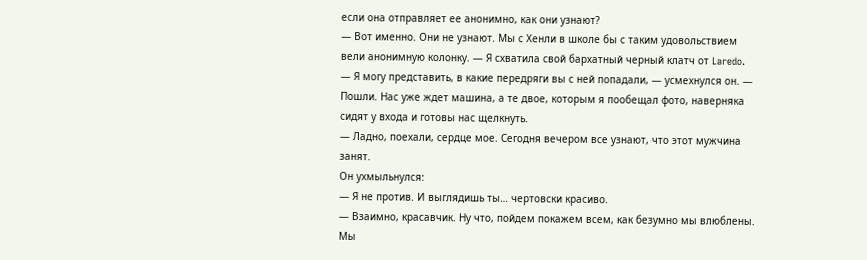если она отправляет ее анонимно, как они узнают?
— Вот именно. Они не узнают. Мы с Хенли в школе бы с таким удовольствием вели анонимную колонку. — Я схватила свой бархатный черный клатч от Laredo.
— Я могу представить, в какие передряги вы с ней попадали, — усмехнулся он. — Пошли. Нас уже ждет машина, а те двое, которым я пообещал фото, наверняка сидят у входа и готовы нас щелкнуть.
— Ладно, поехали, сердце мое. Сегодня вечером все узнают, что этот мужчина занят.
Он ухмыльнулся:
— Я не против. И выглядишь ты… чертовски красиво.
— Взаимно, красавчик. Ну что, пойдем покажем всем, как безумно мы влюблены.
Мы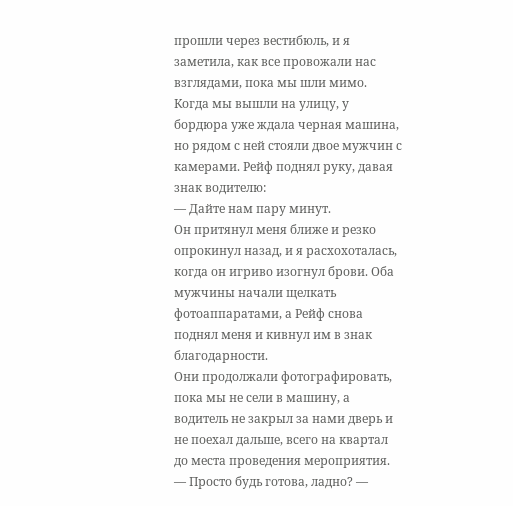прошли через вестибюль, и я заметила, как все провожали нас взглядами, пока мы шли мимо.
Когда мы вышли на улицу, у бордюра уже ждала черная машина, но рядом с ней стояли двое мужчин с камерами. Рейф поднял руку, давая знак водителю:
— Дайте нам пару минут.
Он притянул меня ближе и резко опрокинул назад, и я расхохоталась, когда он игриво изогнул брови. Оба мужчины начали щелкать фотоаппаратами, а Рейф снова поднял меня и кивнул им в знак благодарности.
Они продолжали фотографировать, пока мы не сели в машину, а водитель не закрыл за нами дверь и не поехал дальше, всего на квартал до места проведения мероприятия.
— Просто будь готова, ладно? —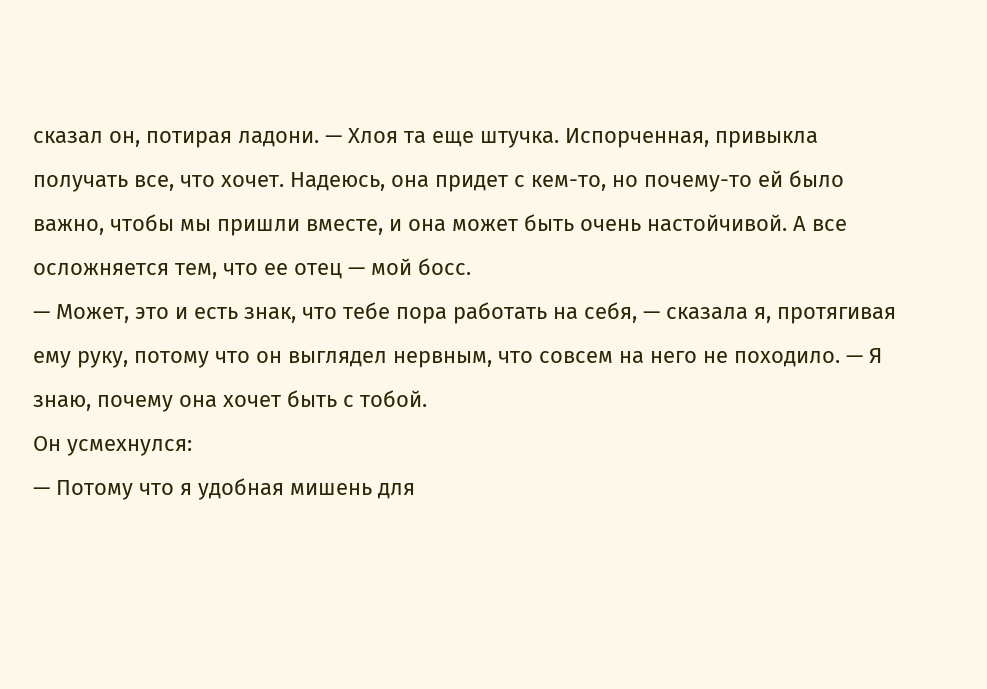сказал он, потирая ладони. — Хлоя та еще штучка. Испорченная, привыкла получать все, что хочет. Надеюсь, она придет с кем-то, но почему-то ей было важно, чтобы мы пришли вместе, и она может быть очень настойчивой. А все осложняется тем, что ее отец — мой босс.
— Может, это и есть знак, что тебе пора работать на себя, — сказала я, протягивая ему руку, потому что он выглядел нервным, что совсем на него не походило. — Я знаю, почему она хочет быть с тобой.
Он усмехнулся:
— Потому что я удобная мишень для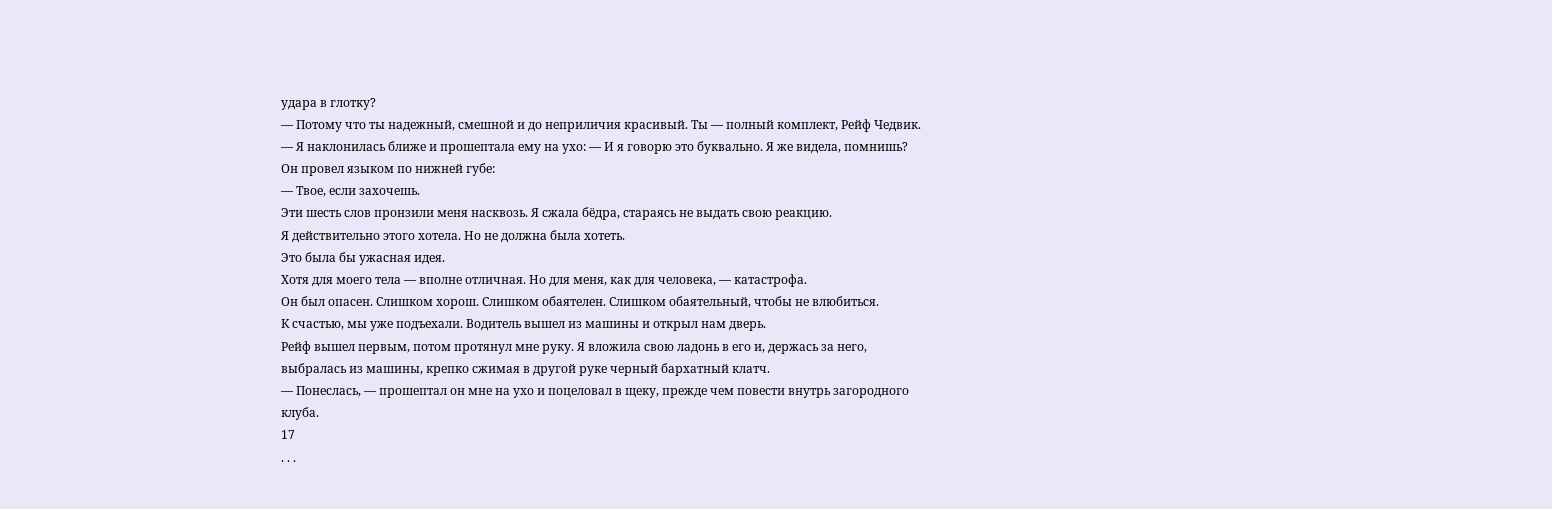удара в глотку?
— Потому что ты надежный, смешной и до неприличия красивый. Ты — полный комплект, Рейф Чедвик. — Я наклонилась ближе и прошептала ему на ухо: — И я говорю это буквально. Я же видела, помнишь?
Он провел языком по нижней губе:
— Твое, если захочешь.
Эти шесть слов пронзили меня насквозь. Я сжала бёдра, стараясь не выдать свою реакцию.
Я действительно этого хотела. Но не должна была хотеть.
Это была бы ужасная идея.
Хотя для моего тела — вполне отличная. Но для меня, как для человека, — катастрофа.
Он был опасен. Слишком хорош. Слишком обаятелен. Слишком обаятельный, чтобы не влюбиться.
К счастью, мы уже подъехали. Водитель вышел из машины и открыл нам дверь.
Рейф вышел первым, потом протянул мне руку. Я вложила свою ладонь в его и, держась за него, выбралась из машины, крепко сжимая в другой руке черный бархатный клатч.
— Понеслась, — прошептал он мне на ухо и поцеловал в щеку, прежде чем повести внутрь загородного клуба.
17
. . .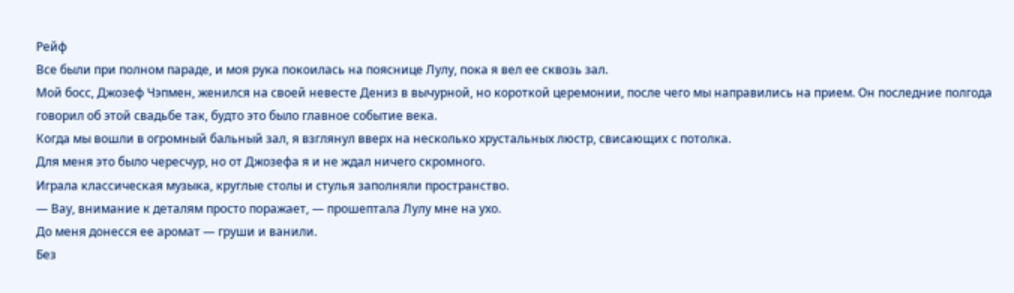Рейф
Все были при полном параде, и моя рука покоилась на пояснице Лулу, пока я вел ее сквозь зал.
Мой босс, Джозеф Чэпмен, женился на своей невесте Дениз в вычурной, но короткой церемонии, после чего мы направились на прием. Он последние полгода говорил об этой свадьбе так, будто это было главное событие века.
Когда мы вошли в огромный бальный зал, я взглянул вверх на несколько хрустальных люстр, свисающих с потолка.
Для меня это было чересчур, но от Джозефа я и не ждал ничего скромного.
Играла классическая музыка, круглые столы и стулья заполняли пространство.
— Вау, внимание к деталям просто поражает, — прошептала Лулу мне на ухо.
До меня донесся ее аромат — груши и ванили.
Без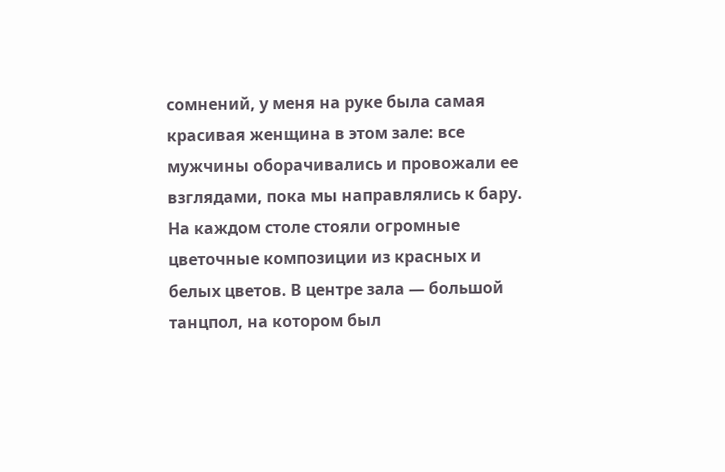сомнений, у меня на руке была самая красивая женщина в этом зале: все мужчины оборачивались и провожали ее взглядами, пока мы направлялись к бару.
На каждом столе стояли огромные цветочные композиции из красных и белых цветов. В центре зала — большой танцпол, на котором был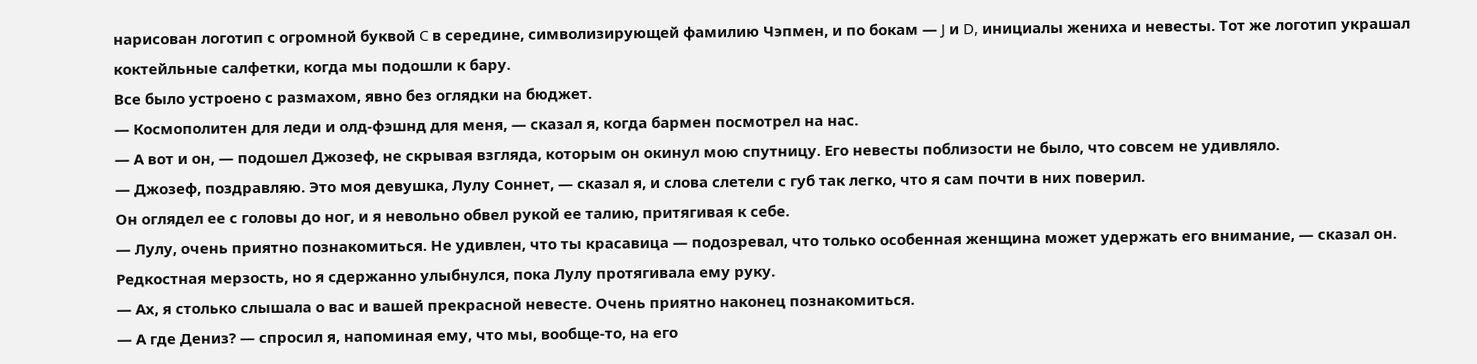нарисован логотип с огромной буквой C в середине, символизирующей фамилию Чэпмен, и по бокам — J и D, инициалы жениха и невесты. Тот же логотип украшал коктейльные салфетки, когда мы подошли к бару.
Все было устроено с размахом, явно без оглядки на бюджет.
— Космополитен для леди и олд-фэшнд для меня, — сказал я, когда бармен посмотрел на нас.
— А вот и он, — подошел Джозеф, не скрывая взгляда, которым он окинул мою спутницу. Его невесты поблизости не было, что совсем не удивляло.
— Джозеф, поздравляю. Это моя девушка, Лулу Соннет, — сказал я, и слова слетели с губ так легко, что я сам почти в них поверил.
Он оглядел ее с головы до ног, и я невольно обвел рукой ее талию, притягивая к себе.
— Лулу, очень приятно познакомиться. Не удивлен, что ты красавица — подозревал, что только особенная женщина может удержать его внимание, — сказал он.
Редкостная мерзость, но я сдержанно улыбнулся, пока Лулу протягивала ему руку.
— Ах, я столько слышала о вас и вашей прекрасной невесте. Очень приятно наконец познакомиться.
— А где Дениз? — спросил я, напоминая ему, что мы, вообще-то, на его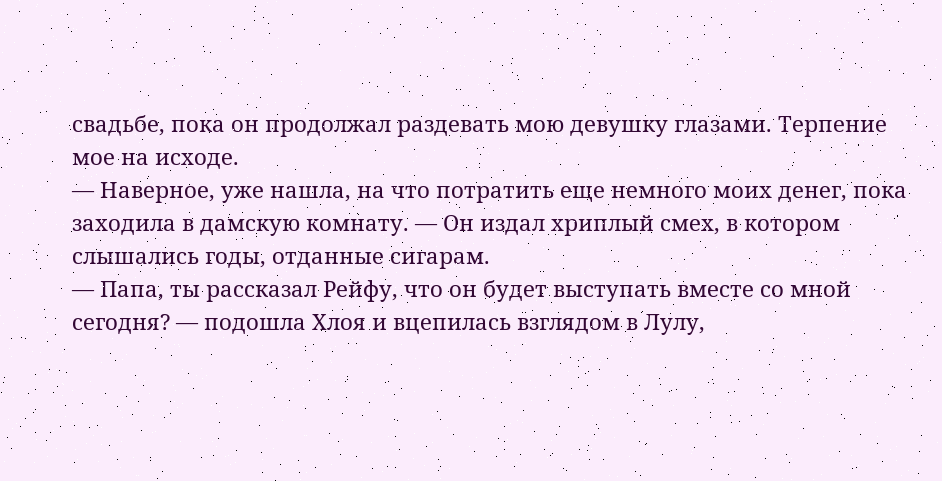свадьбе, пока он продолжал раздевать мою девушку глазами. Терпение мое на исходе.
— Наверное, уже нашла, на что потратить еще немного моих денег, пока заходила в дамскую комнату. — Он издал хриплый смех, в котором слышались годы, отданные сигарам.
— Папа, ты рассказал Рейфу, что он будет выступать вместе со мной сегодня? — подошла Хлоя и вцепилась взглядом в Лулу,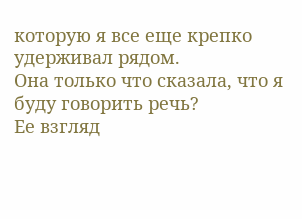которую я все еще крепко удерживал рядом.
Она только что сказала, что я буду говорить речь?
Ее взгляд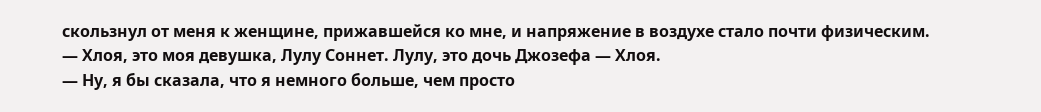скользнул от меня к женщине, прижавшейся ко мне, и напряжение в воздухе стало почти физическим.
— Хлоя, это моя девушка, Лулу Соннет. Лулу, это дочь Джозефа — Хлоя.
— Ну, я бы сказала, что я немного больше, чем просто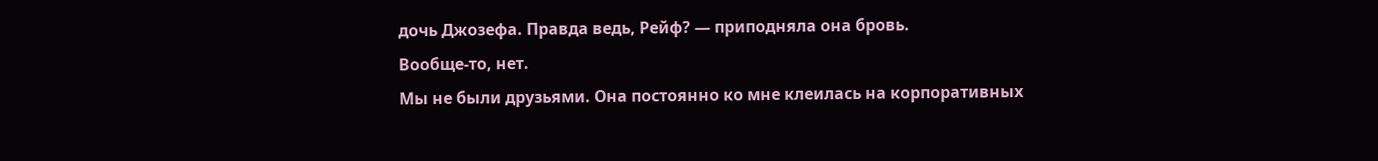дочь Джозефа. Правда ведь, Рейф? — приподняла она бровь.
Вообще-то, нет.
Мы не были друзьями. Она постоянно ко мне клеилась на корпоративных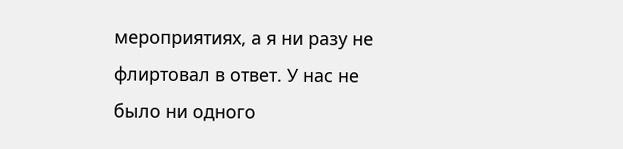мероприятиях, а я ни разу не флиртовал в ответ. У нас не было ни одного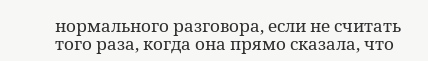нормального разговора, если не считать того раза, когда она прямо сказала, что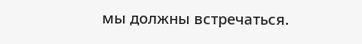мы должны встречаться.